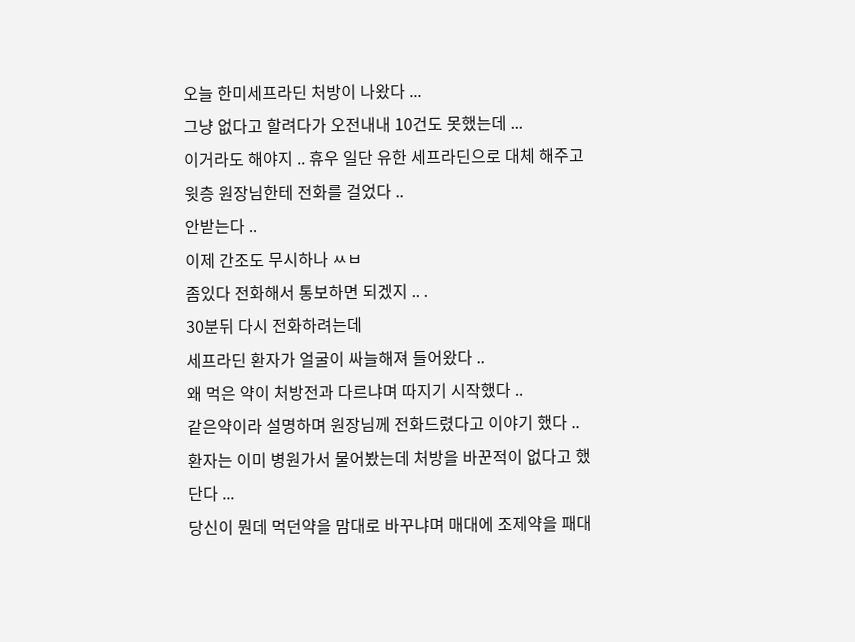오늘 한미세프라딘 처방이 나왔다 ...
그냥 없다고 할려다가 오전내내 10건도 못했는데 ...
이거라도 해야지 .. 휴우 일단 유한 세프라딘으로 대체 해주고 윗층 원장님한테 전화를 걸었다 ..
안받는다 ..
이제 간조도 무시하나 ㅆㅂ
좀있다 전화해서 통보하면 되겠지 .. .
30분뒤 다시 전화하려는데
세프라딘 환자가 얼굴이 싸늘해져 들어왔다 ..
왜 먹은 약이 처방전과 다르냐며 따지기 시작했다 ..
같은약이라 설명하며 원장님께 전화드렸다고 이야기 했다 ..
환자는 이미 병원가서 물어봤는데 처방을 바꾼적이 없다고 했단다 ...
당신이 뭔데 먹던약을 맘대로 바꾸냐며 매대에 조제약을 패대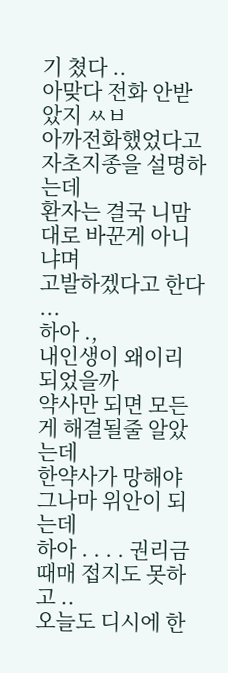기 쳤다 ..
아맞다 전화 안받았지 ㅆㅂ
아까전화했었다고 자초지종을 설명하는데
환자는 결국 니맘대로 바꾼게 아니냐며
고발하겠다고 한다 ...
하아 .,
내인생이 왜이리 되었을까
약사만 되면 모든게 해결될줄 알았는데
한약사가 망해야 그나마 위안이 되는데
하아 . . . . 권리금 때매 접지도 못하고 ..
오늘도 디시에 한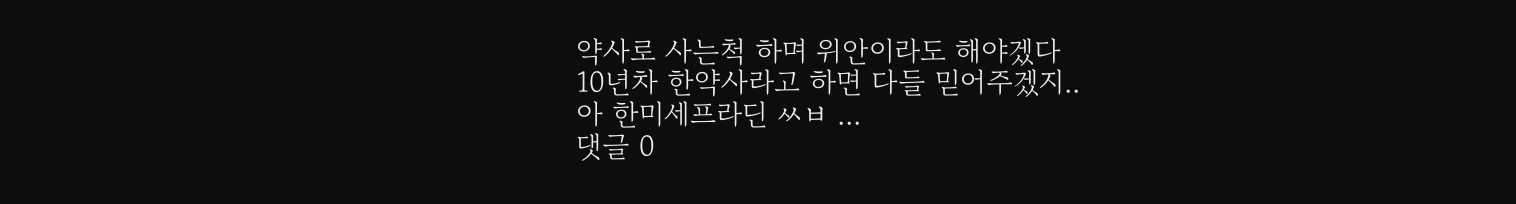약사로 사는척 하며 위안이라도 해야겠다
10년차 한약사라고 하면 다들 믿어주겠지..
아 한미세프라딘 ㅆㅂ ...
댓글 0